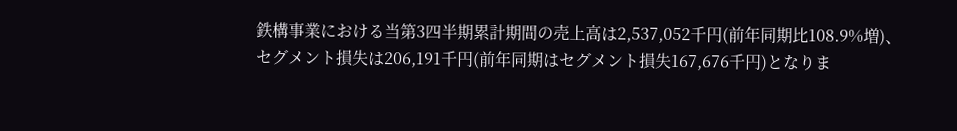鉄構事業における当第3四半期累計期間の売上高は2,537,052千円(前年同期比108.9%増)、セグメント損失は206,191千円(前年同期はセグメント損失167,676千円)となりま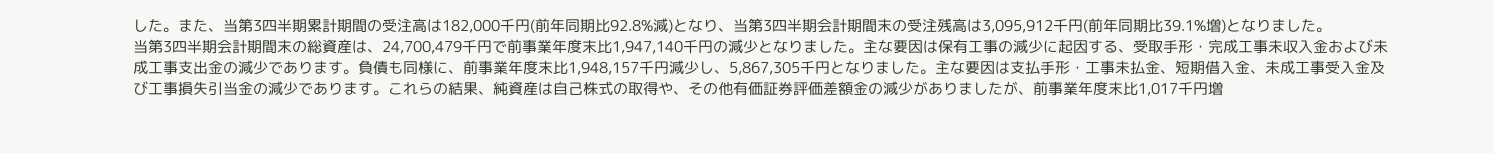した。また、当第3四半期累計期間の受注高は182,000千円(前年同期比92.8%減)となり、当第3四半期会計期間末の受注残高は3,095,912千円(前年同期比39.1%増)となりました。
当第3四半期会計期間末の総資産は、24,700,479千円で前事業年度末比1,947,140千円の減少となりました。主な要因は保有工事の減少に起因する、受取手形・完成工事未収入金および未成工事支出金の減少であります。負債も同様に、前事業年度末比1,948,157千円減少し、5,867,305千円となりました。主な要因は支払手形・工事未払金、短期借入金、未成工事受入金及び工事損失引当金の減少であります。これらの結果、純資産は自己株式の取得や、その他有価証券評価差額金の減少がありましたが、前事業年度末比1,017千円増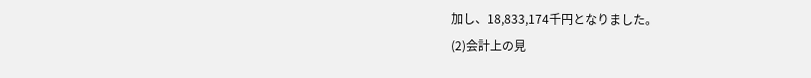加し、18,833,174千円となりました。
(2)会計上の見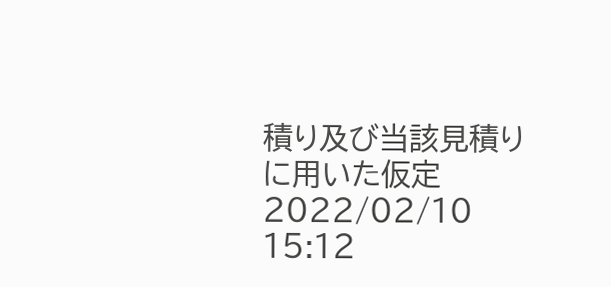積り及び当該見積りに用いた仮定
2022/02/10 15:12